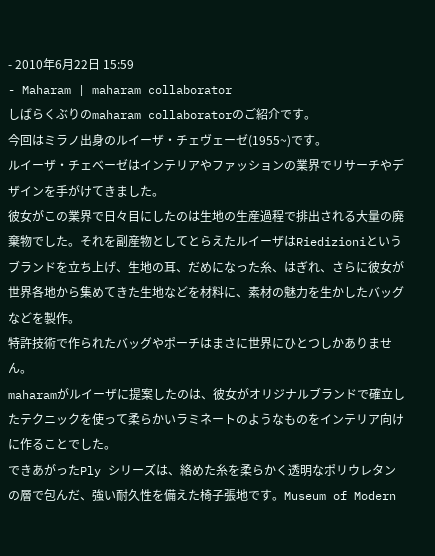- 2010年6月22日 15:59
- Maharam | maharam collaborator
しばらくぶりのmaharam collaboratorのご紹介です。
今回はミラノ出身のルイーザ・チェヴェーゼ(1955~)です。
ルイーザ・チェベーゼはインテリアやファッションの業界でリサーチやデザインを手がけてきました。
彼女がこの業界で日々目にしたのは生地の生産過程で排出される大量の廃棄物でした。それを副産物としてとらえたルイーザはRiedizioniというブランドを立ち上げ、生地の耳、だめになった糸、はぎれ、さらに彼女が世界各地から集めてきた生地などを材料に、素材の魅力を生かしたバッグなどを製作。
特許技術で作られたバッグやポーチはまさに世界にひとつしかありません。
maharamがルイーザに提案したのは、彼女がオリジナルブランドで確立したテクニックを使って柔らかいラミネートのようなものをインテリア向けに作ることでした。
できあがったPly シリーズは、絡めた糸を柔らかく透明なポリウレタンの層で包んだ、強い耐久性を備えた椅子張地です。Museum of Modern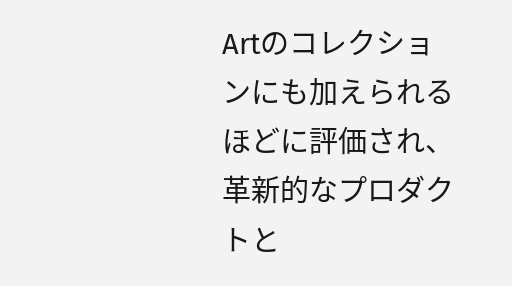Artのコレクションにも加えられるほどに評価され、革新的なプロダクトと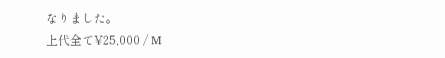なりました。
上代全て¥25,000 / M